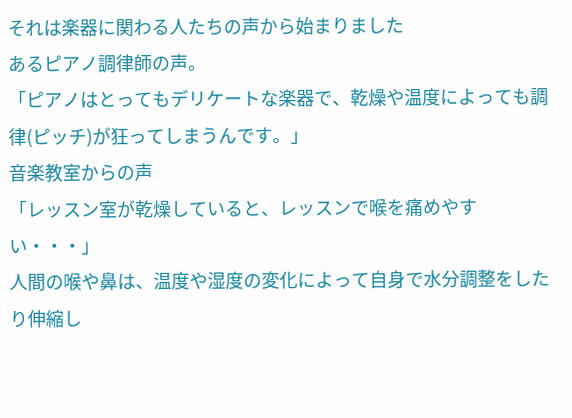それは楽器に関わる人たちの声から始まりました
あるピアノ調律師の声。
「ピアノはとってもデリケートな楽器で、乾燥や温度によっても調律(ピッチ)が狂ってしまうんです。」
音楽教室からの声
「レッスン室が乾燥していると、レッスンで喉を痛めやすい・・・」
人間の喉や鼻は、温度や湿度の変化によって自身で水分調整をしたり伸縮し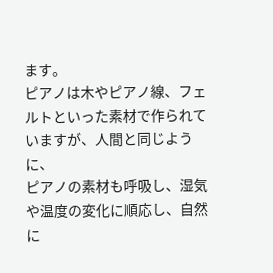ます。
ピアノは木やピアノ線、フェルトといった素材で作られていますが、人間と同じように、
ピアノの素材も呼吸し、湿気や温度の変化に順応し、自然に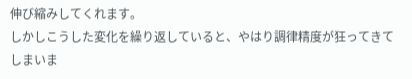伸び縮みしてくれます。
しかしこうした変化を繰り返していると、やはり調律精度が狂ってきてしまいま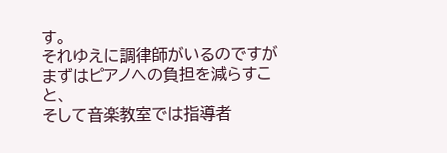す。
それゆえに調律師がいるのですがまずはピアノへの負担を減らすこと、
そして音楽教室では指導者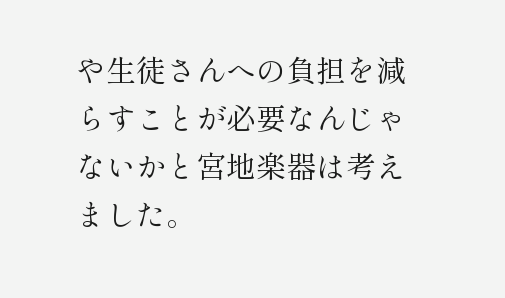や生徒さんへの負担を減らすことが必要なんじゃないかと宮地楽器は考えました。